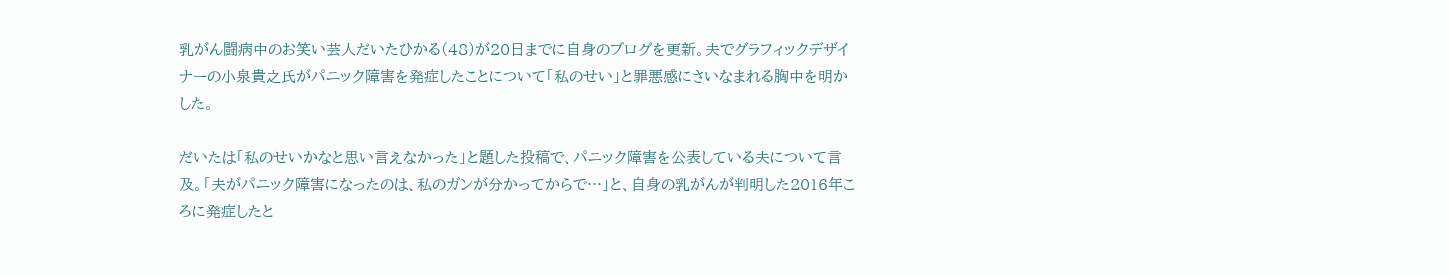乳がん闘病中のお笑い芸人だいたひかる(48)が20日までに自身のブログを更新。夫でグラフィックデザイナーの小泉貴之氏がパニック障害を発症したことについて「私のせい」と罪悪感にさいなまれる胸中を明かした。

だいたは「私のせいかなと思い言えなかった」と題した投稿で、パニック障害を公表している夫について言及。「夫がパニック障害になったのは、私のガンが分かってからで…」と、自身の乳がんが判明した2016年ころに発症したと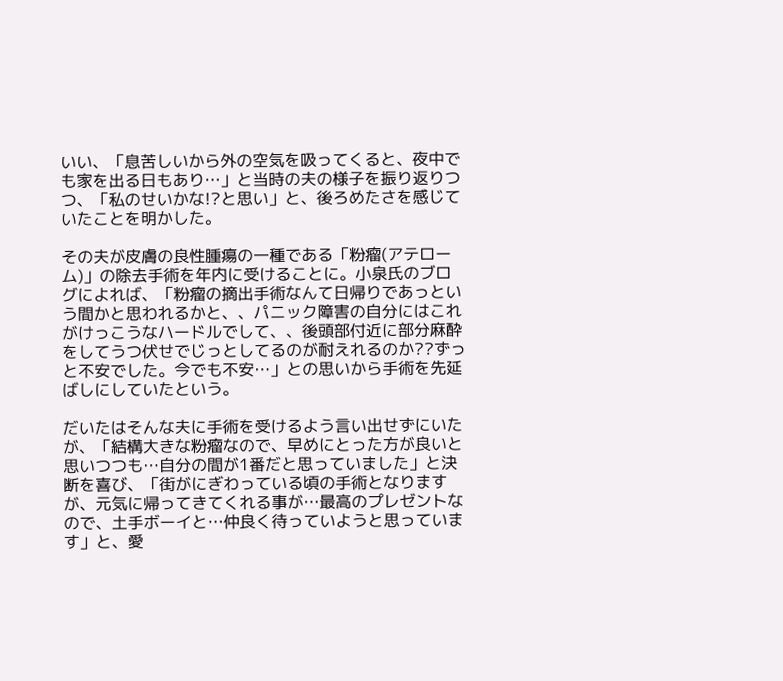いい、「息苦しいから外の空気を吸ってくると、夜中でも家を出る日もあり…」と当時の夫の様子を振り返りつつ、「私のせいかな!?と思い」と、後ろめたさを感じていたことを明かした。

その夫が皮膚の良性腫瘍の一種である「粉瘤(アテローム)」の除去手術を年内に受けることに。小泉氏のブログによれば、「粉瘤の摘出手術なんて日帰りであっという間かと思われるかと、、パニック障害の自分にはこれがけっこうなハードルでして、、後頭部付近に部分麻酔をしてうつ伏せでじっとしてるのが耐えれるのか??ずっと不安でした。今でも不安…」との思いから手術を先延ばしにしていたという。

だいたはそんな夫に手術を受けるよう言い出せずにいたが、「結構大きな粉瘤なので、早めにとった方が良いと思いつつも…自分の間が1番だと思っていました」と決断を喜び、「街がにぎわっている頃の手術となりますが、元気に帰ってきてくれる事が…最高のプレゼントなので、土手ボーイと…仲良く待っていようと思っています」と、愛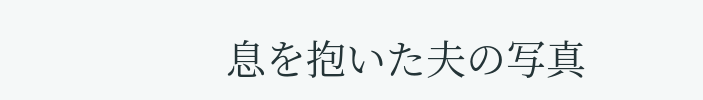息を抱いた夫の写真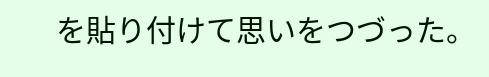を貼り付けて思いをつづった。